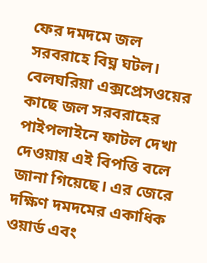ফের দমদমে জল সরবরাহে বিঘ্ন ঘটল। বেলঘরিয়া এক্সপ্রেসওয়ের কাছে জল সরবরাহের পাইপলাইনে ফাটল দেখা দেওয়ায় এই বিপত্তি বলে জানা গিয়েছে। এর জেরে দক্ষিণ দমদমের একাধিক ওয়ার্ড এবং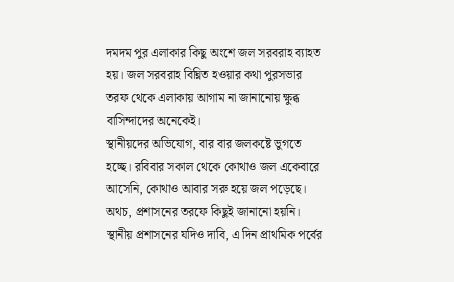দমদম পুর এলাকার কিছু অংশে জল সরবরাহ ব্যাহত হয়। জল সরবরাহ বিঘ্নিত হওয়ার কথা পুরসভার তরফ থেকে এলাকায় আগাম না জানানোয় ক্ষুব্ধ বাসিন্দাদের অনেকেই।
স্থানীয়দের অভিযোগ, বার বার জলকষ্টে ভুগতে হচ্ছে। রবিবার সকাল থেকে কোথাও জল একেবারে আসেনি, কোথাও আবার সরু হয়ে জল পড়েছে। অথচ, প্রশাসনের তরফে কিছুই জানানো হয়নি। স্থানীয় প্রশাসনের যদিও দাবি, এ দিন প্রাথমিক পর্বের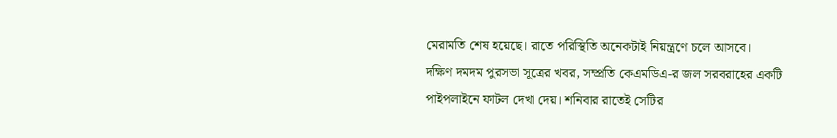মেরামতি শেষ হয়েছে। রাতে পরিস্থিতি অনেকটাই নিয়ন্ত্রণে চলে আসবে।
দক্ষিণ দমদম পুরসভা সূত্রের খবর, সম্প্রতি কেএমডিএ-র জল সরবরাহের একটি পাইপলাইনে ফাটল দেখা দেয়। শনিবার রাতেই সেটির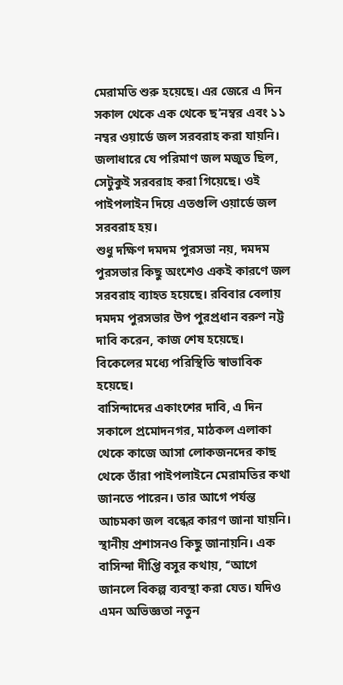মেরামতি শুরু হয়েছে। এর জেরে এ দিন সকাল থেকে এক থেকে ছ’নম্বর এবং ১১ নম্বর ওয়ার্ডে জল সরবরাহ করা যায়নি। জলাধারে যে পরিমাণ জল মজুত ছিল, সেটুকুই সরবরাহ করা গিয়েছে। ওই পাইপলাইন দিয়ে এতগুলি ওয়ার্ডে জল সরবরাহ হয়।
শুধু দক্ষিণ দমদম পুরসভা নয়, দমদম পুরসভার কিছু অংশেও একই কারণে জল সরবরাহ ব্যাহত হয়েছে। রবিবার বেলায় দমদম পুরসভার উপ পুরপ্রধান বরুণ নট্ট দাবি করেন, কাজ শেষ হয়েছে। বিকেলের মধ্যে পরিস্থিতি স্বাভাবিক হয়েছে।
বাসিন্দাদের একাংশের দাবি, এ দিন সকালে প্রমোদনগর, মাঠকল এলাকা থেকে কাজে আসা লোকজনদের কাছ থেকে তাঁরা পাইপলাইনে মেরামতির কথা জানতে পারেন। তার আগে পর্যন্ত আচমকা জল বন্ধের কারণ জানা যায়নি। স্থানীয় প্রশাসনও কিছু জানায়নি। এক বাসিন্দা দীপ্তি বসুর কথায়, ‘‘আগে জানলে বিকল্প ব্যবস্থা করা যেত। যদিও এমন অভিজ্ঞতা নতুন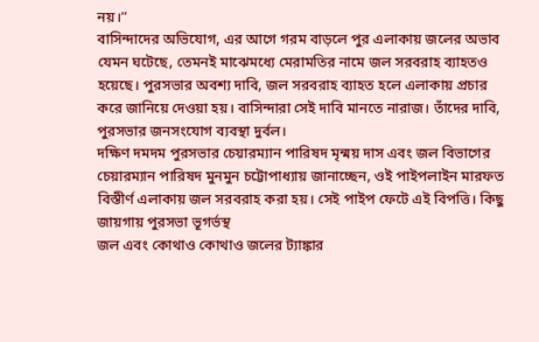নয়।’’
বাসিন্দাদের অভিযোগ, এর আগে গরম বাড়লে পুর এলাকায় জলের অভাব যেমন ঘটেছে, তেমনই মাঝেমধ্যে মেরামতির নামে জল সরবরাহ ব্যাহতও হয়েছে। পুরসভার অবশ্য দাবি, জল সরবরাহ ব্যাহত হলে এলাকায় প্রচার করে জানিয়ে দেওয়া হয়। বাসিন্দারা সেই দাবি মানতে নারাজ। তাঁদের দাবি, পুরসভার জনসংযোগ ব্যবস্থা দুর্বল।
দক্ষিণ দমদম পুরসভার চেয়ারম্যান পারিষদ মৃন্ময় দাস এবং জল বিভাগের চেয়ারম্যান পারিষদ মুনমুন চট্টোপাধ্যায় জানাচ্ছেন, ওই পাইপলাইন মারফত বিস্তীর্ণ এলাকায় জল সরবরাহ করা হয়। সেই পাইপ ফেটে এই বিপত্তি। কিছু জায়গায় পুরসভা ভূগর্ভস্থ
জল এবং কোথাও কোথাও জলের ট্যাঙ্কার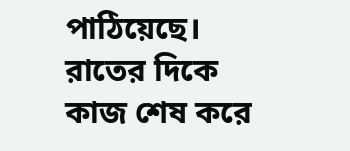পাঠিয়েছে। রাতের দিকে কাজ শেষ করে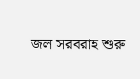জল সরবরাহ শুরু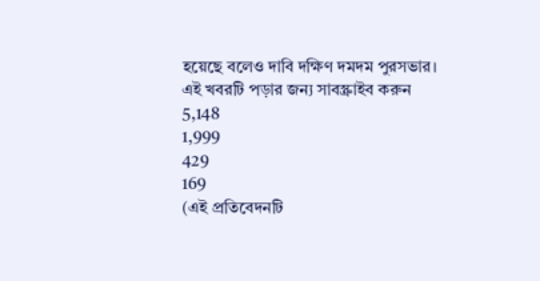হয়েছে বলেও দাবি দক্ষিণ দমদম পুরসভার।
এই খবরটি পড়ার জন্য সাবস্ক্রাইব করুন
5,148
1,999
429
169
(এই প্রতিবেদনটি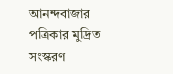আনন্দবাজার পত্রিকার মুদ্রিত সংস্করণ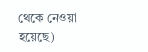থেকে নেওয়া হয়েছে)